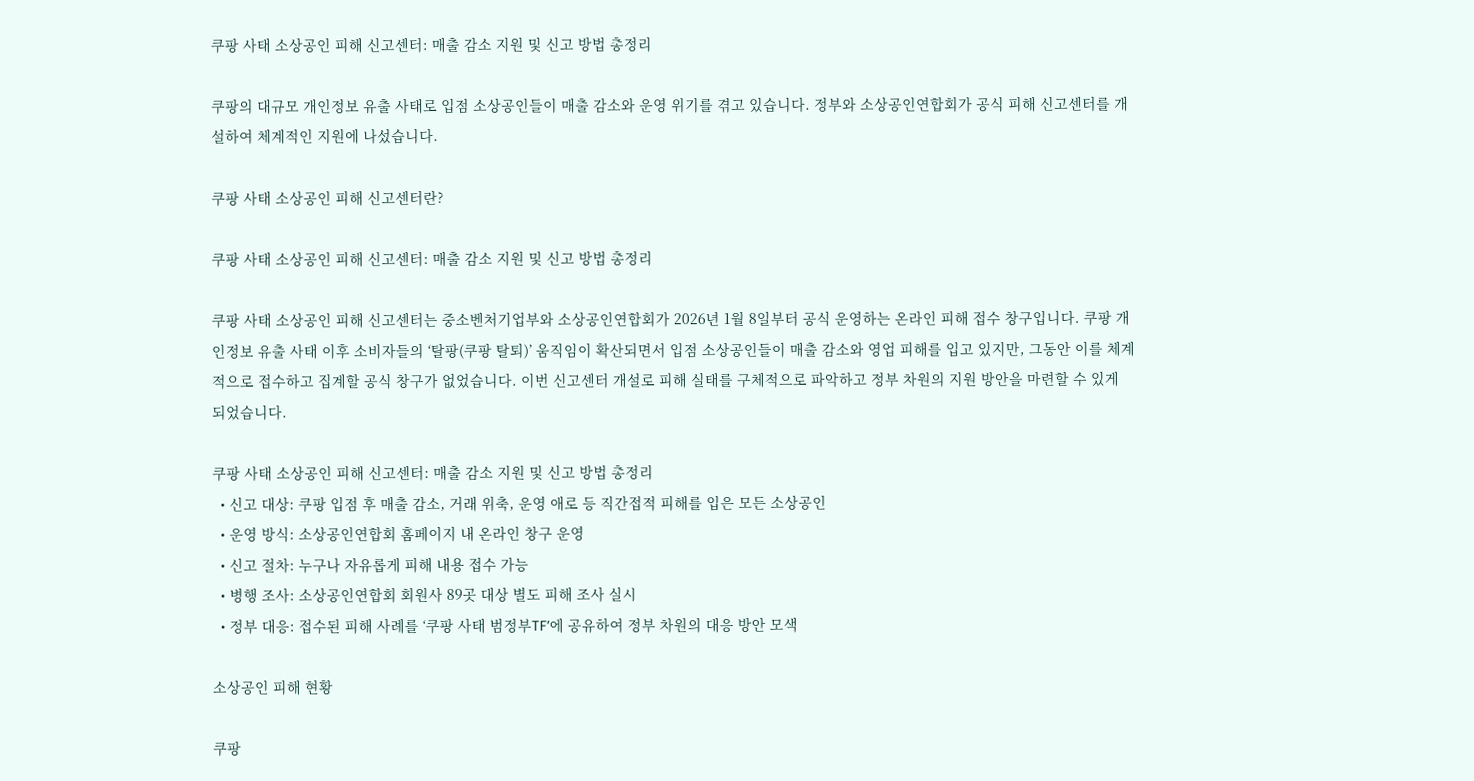쿠팡 사태 소상공인 피해 신고센터: 매출 감소 지원 및 신고 방법 총정리

쿠팡의 대규모 개인정보 유출 사태로 입점 소상공인들이 매출 감소와 운영 위기를 겪고 있습니다. 정부와 소상공인연합회가 공식 피해 신고센터를 개설하여 체계적인 지원에 나섰습니다.

쿠팡 사태 소상공인 피해 신고센터란?

쿠팡 사태 소상공인 피해 신고센터: 매출 감소 지원 및 신고 방법 총정리

쿠팡 사태 소상공인 피해 신고센터는 중소벤처기업부와 소상공인연합회가 2026년 1월 8일부터 공식 운영하는 온라인 피해 접수 창구입니다. 쿠팡 개인정보 유출 사태 이후 소비자들의 ‘탈팡(쿠팡 탈퇴)’ 움직임이 확산되면서 입점 소상공인들이 매출 감소와 영업 피해를 입고 있지만, 그동안 이를 체계적으로 접수하고 집계할 공식 창구가 없었습니다. 이번 신고센터 개설로 피해 실태를 구체적으로 파악하고 정부 차원의 지원 방안을 마련할 수 있게 되었습니다.

쿠팡 사태 소상공인 피해 신고센터: 매출 감소 지원 및 신고 방법 총정리
  • 신고 대상: 쿠팡 입점 후 매출 감소, 거래 위축, 운영 애로 등 직간접적 피해를 입은 모든 소상공인
  • 운영 방식: 소상공인연합회 홈페이지 내 온라인 창구 운영
  • 신고 절차: 누구나 자유롭게 피해 내용 접수 가능
  • 병행 조사: 소상공인연합회 회원사 89곳 대상 별도 피해 조사 실시
  • 정부 대응: 접수된 피해 사례를 ‘쿠팡 사태 범정부TF’에 공유하여 정부 차원의 대응 방안 모색

소상공인 피해 현황

쿠팡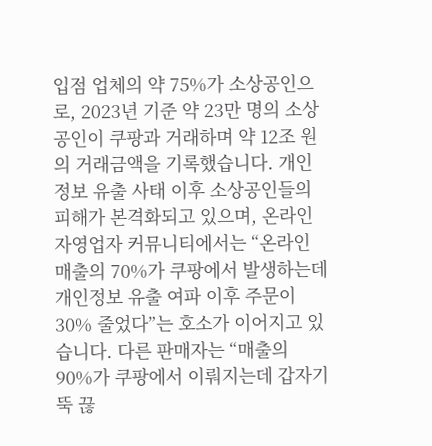입점 업체의 약 75%가 소상공인으로, 2023년 기준 약 23만 명의 소상공인이 쿠팡과 거래하며 약 12조 원의 거래금액을 기록했습니다. 개인정보 유출 사태 이후 소상공인들의 피해가 본격화되고 있으며, 온라인 자영업자 커뮤니티에서는 “온라인 매출의 70%가 쿠팡에서 발생하는데 개인정보 유출 여파 이후 주문이 30% 줄었다”는 호소가 이어지고 있습니다. 다른 판매자는 “매출의 90%가 쿠팡에서 이뤄지는데 갑자기 뚝 끊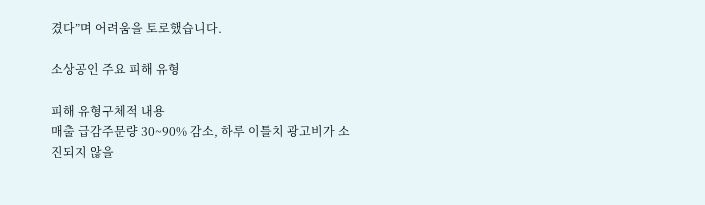겼다”며 어려움을 토로했습니다.

소상공인 주요 피해 유형

피해 유형구체적 내용
매출 급감주문량 30~90% 감소, 하루 이틀치 광고비가 소진되지 않을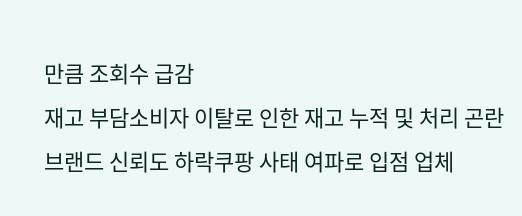만큼 조회수 급감
재고 부담소비자 이탈로 인한 재고 누적 및 처리 곤란
브랜드 신뢰도 하락쿠팡 사태 여파로 입점 업체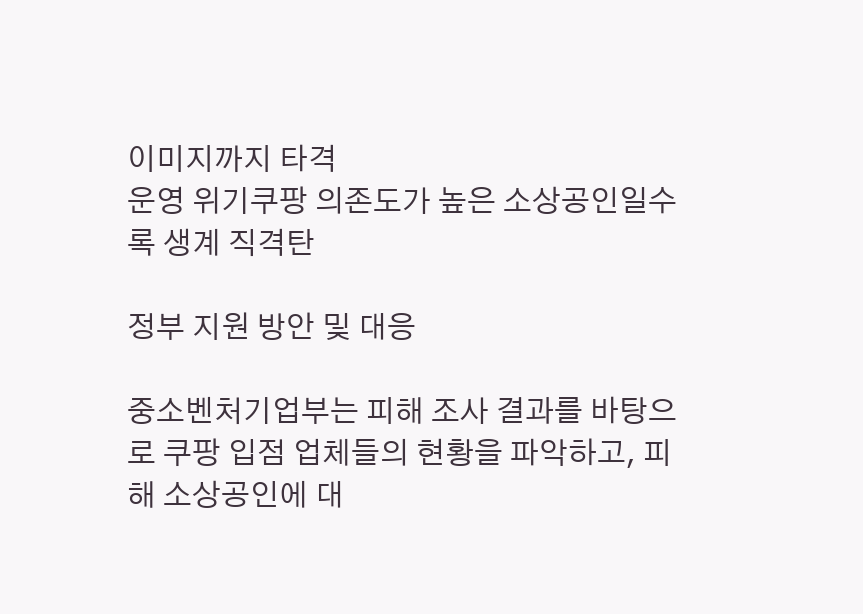이미지까지 타격
운영 위기쿠팡 의존도가 높은 소상공인일수록 생계 직격탄

정부 지원 방안 및 대응

중소벤처기업부는 피해 조사 결과를 바탕으로 쿠팡 입점 업체들의 현황을 파악하고, 피해 소상공인에 대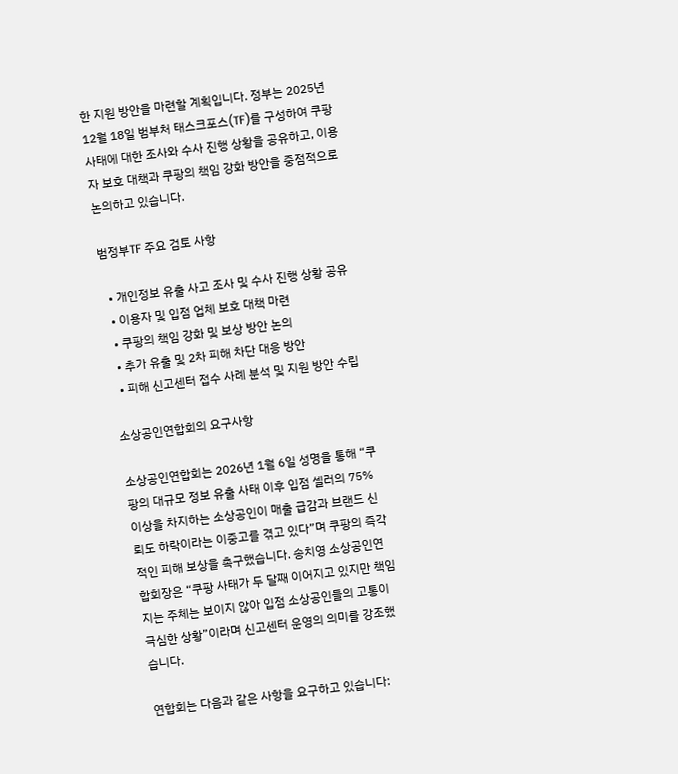한 지원 방안을 마련할 계획입니다. 정부는 2025년 12월 18일 범부처 태스크포스(TF)를 구성하여 쿠팡 사태에 대한 조사와 수사 진행 상황을 공유하고, 이용자 보호 대책과 쿠팡의 책임 강화 방안을 중점적으로 논의하고 있습니다.

범정부TF 주요 검토 사항

  • 개인정보 유출 사고 조사 및 수사 진행 상황 공유
  • 이용자 및 입점 업체 보호 대책 마련
  • 쿠팡의 책임 강화 및 보상 방안 논의
  • 추가 유출 및 2차 피해 차단 대응 방안
  • 피해 신고센터 접수 사례 분석 및 지원 방안 수립

소상공인연합회의 요구사항

소상공인연합회는 2026년 1월 6일 성명을 통해 “쿠팡의 대규모 정보 유출 사태 이후 입점 셀러의 75% 이상을 차지하는 소상공인이 매출 급감과 브랜드 신뢰도 하락이라는 이중고를 겪고 있다”며 쿠팡의 즉각적인 피해 보상을 촉구했습니다. 송치영 소상공인연합회장은 “쿠팡 사태가 두 달째 이어지고 있지만 책임지는 주체는 보이지 않아 입점 소상공인들의 고통이 극심한 상황”이라며 신고센터 운영의 의미를 강조했습니다.

연합회는 다음과 같은 사항을 요구하고 있습니다: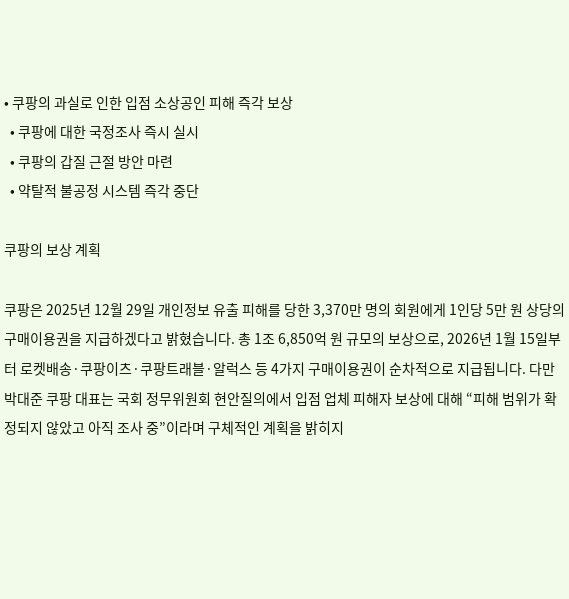• 쿠팡의 과실로 인한 입점 소상공인 피해 즉각 보상
  • 쿠팡에 대한 국정조사 즉시 실시
  • 쿠팡의 갑질 근절 방안 마련
  • 약탈적 불공정 시스템 즉각 중단

쿠팡의 보상 계획

쿠팡은 2025년 12월 29일 개인정보 유출 피해를 당한 3,370만 명의 회원에게 1인당 5만 원 상당의 구매이용권을 지급하겠다고 밝혔습니다. 총 1조 6,850억 원 규모의 보상으로, 2026년 1월 15일부터 로켓배송·쿠팡이츠·쿠팡트래블·알럭스 등 4가지 구매이용권이 순차적으로 지급됩니다. 다만 박대준 쿠팡 대표는 국회 정무위원회 현안질의에서 입점 업체 피해자 보상에 대해 “피해 범위가 확정되지 않았고 아직 조사 중”이라며 구체적인 계획을 밝히지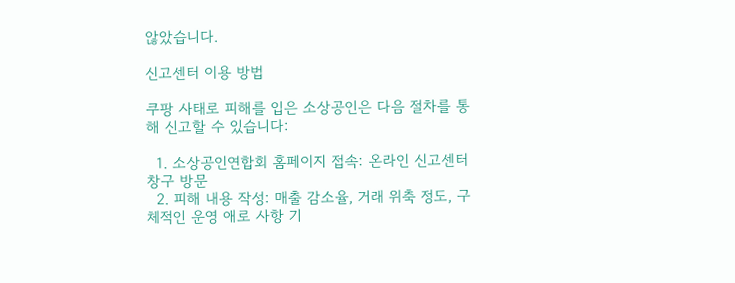않았습니다.

신고센터 이용 방법

쿠팡 사태로 피해를 입은 소상공인은 다음 절차를 통해 신고할 수 있습니다:

  1. 소상공인연합회 홈페이지 접속: 온라인 신고센터 창구 방문
  2. 피해 내용 작성: 매출 감소율, 거래 위축 정도, 구체적인 운영 애로 사항 기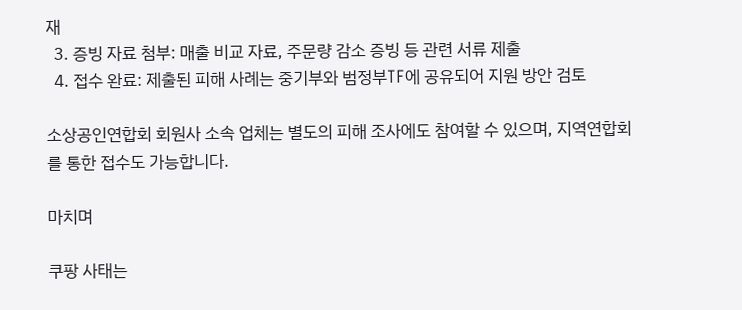재
  3. 증빙 자료 첨부: 매출 비교 자료, 주문량 감소 증빙 등 관련 서류 제출
  4. 접수 완료: 제출된 피해 사례는 중기부와 범정부TF에 공유되어 지원 방안 검토

소상공인연합회 회원사 소속 업체는 별도의 피해 조사에도 참여할 수 있으며, 지역연합회를 통한 접수도 가능합니다.

마치며

쿠팡 사태는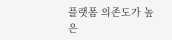플랫폼 의존도가 높은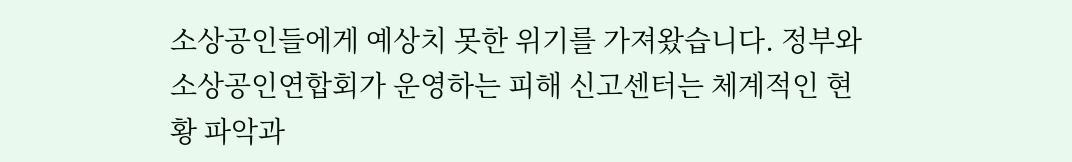소상공인들에게 예상치 못한 위기를 가져왔습니다. 정부와 소상공인연합회가 운영하는 피해 신고센터는 체계적인 현황 파악과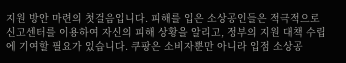지원 방안 마련의 첫걸음입니다. 피해를 입은 소상공인들은 적극적으로 신고센터를 이용하여 자신의 피해 상황을 알리고, 정부의 지원 대책 수립에 기여할 필요가 있습니다. 쿠팡은 소비자뿐만 아니라 입점 소상공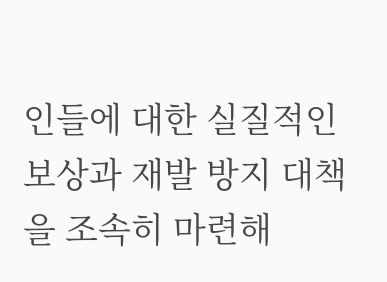인들에 대한 실질적인 보상과 재발 방지 대책을 조속히 마련해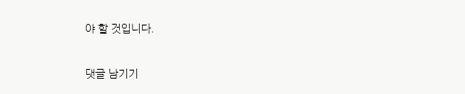야 할 것입니다.

댓글 남기기